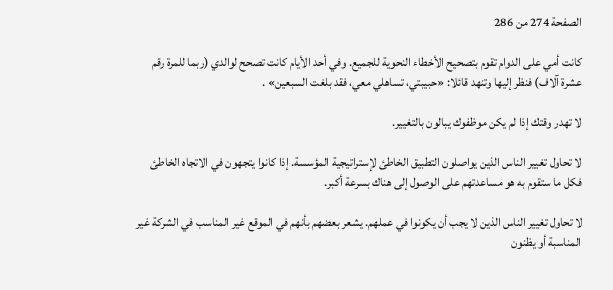الصفحة 274 من 286

كانت أمي على الدوام تقوم بتصحيح الأخطاء النحوية للجميع. وفي أحد الأيام كانت تصحح لوالدي (ربما للمرة رقم عشرة آلاف) فنظر إليها وتنهد قائلا: «حبيبتي، تساهلي معي، فقد بلغت السبعين» .

لا تهدر وقتك إذا لم يكن موظفوك يبالون بالتغيير.

لا تحاول تغيير الناس الذين يواصلون التطبيق الخاطئ لإستراتيجية المؤسسة. إذا كانوا يتجهون في الاتجاه الخاطئ فكل ما ستقوم به هو مساعدتهم على الوصول إلى هناك بسرعة أكبر.

لا تحاول تغيير الناس الذين لا يجب أن يكونوا في عملهم. يشعر بعضهم بأنهم في الموقع غير المناسب في الشركة غير المناسبة أو يظنون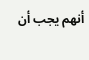أنهم يجب أن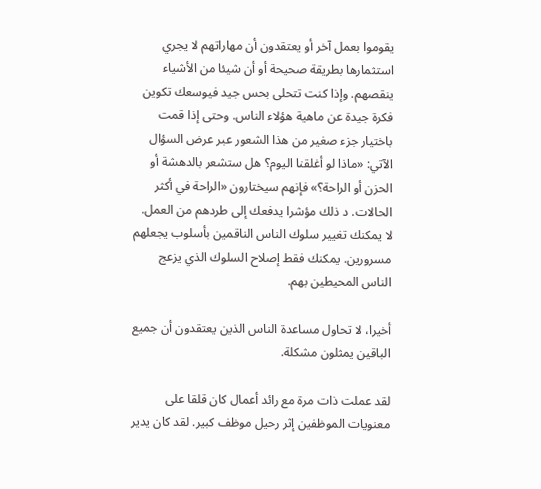يقوموا بعمل آخر أو يعتقدون أن مهاراتهم لا يجري استثمارها بطريقة صحيحة أو أن شيئا من الأشياء ينقصهم. وإذا كنت تتحلى بحس جيد فيوسعك تكوين فكرة جيدة عن ماهية هؤلاء الناس. وحتى إذا قمت باختيار جزء صغير من هذا الشعور عبر عرض السؤال الآتي: «ماذا لو أغلقنا اليوم؟ هل ستشعر بالدهشة أو الحزن أو الراحة؟» فإنهم سيختارون «الراحة في أكثر الحالات. د ذلك مؤشرا يدفعك إلى طردهم من العمل. لا يمكنك تغيير سلوك الناس الناقمين بأسلوب يجعلهم مسرورين. يمكنك فقط إصلاح السلوك الذي يزعج الناس المحيطين بهم.

أخيرا، لا تحاول مساعدة الناس الذين يعتقدون أن جميع الباقين يمثلون مشكلة.

لقد عملت ذات مرة مع رائد أعمال كان قلقا على معنويات الموظفين إثر رحيل موظف كبير. لقد كان يدير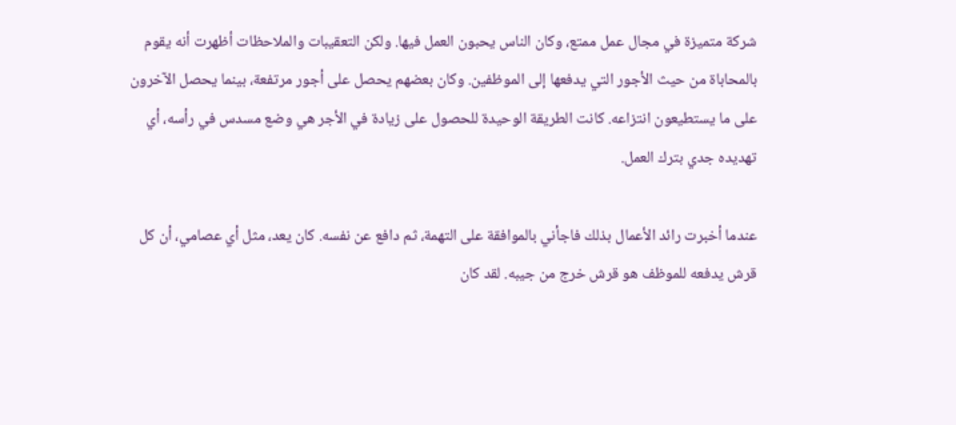شركة متميزة في مجال عمل ممتع، وكان الناس يحبون العمل فيها. ولكن التعقيبات والملاحظات أظهرت أنه يقوم بالمحاباة من حيث الأجور التي يدفعها إلى الموظفين. وكان بعضهم يحصل على أجور مرتفعة، بينما يحصل الآخرون على ما يستطيعون انتزاعه. كانت الطريقة الوحيدة للحصول على زيادة في الأجر هي وضع مسدس في رأسه، أي تهديده جدي بترك العمل.

عندما أخبرت رائد الأعمال بذلك فاجأني بالموافقة على التهمة، ثم دافع عن نفسه. كان يعد، مثل أي عصامي، أن كل قرش يدفعه للموظف هو قرش خرج من جيبه. لقد كان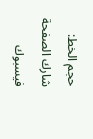حجم الخط:
شارك الصفحة
فيسبوك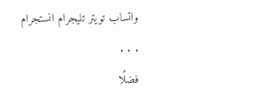واتساب تويتر تليجرام انستجرام
. . .
فضلًا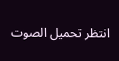انتظر تحميل الصوت